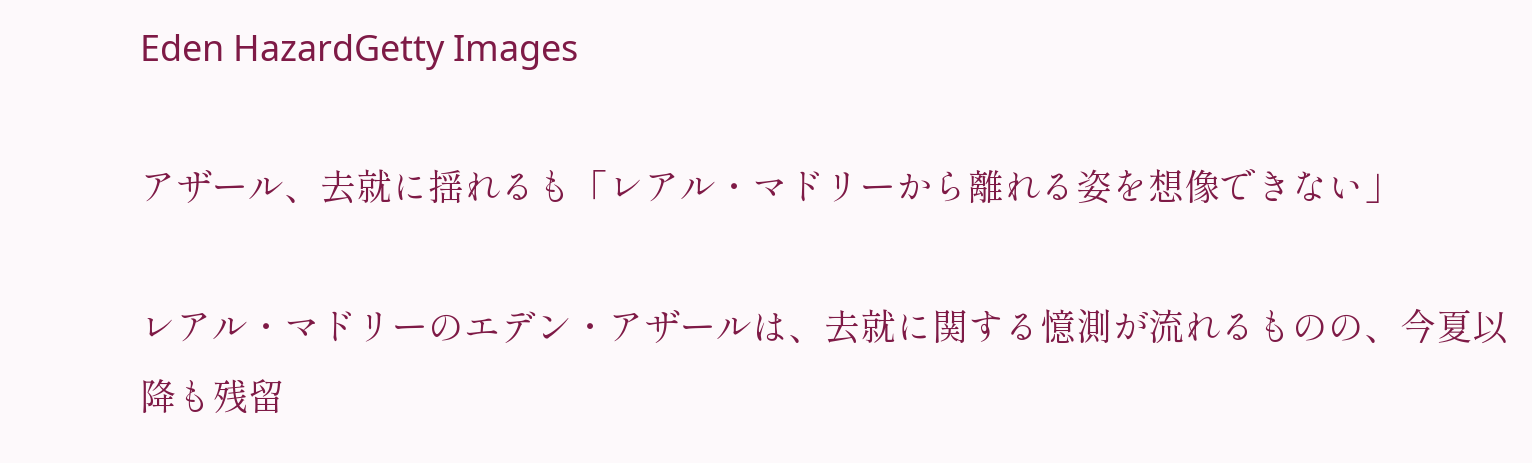Eden HazardGetty Images

アザール、去就に揺れるも「レアル・マドリーから離れる姿を想像できない」

レアル・マドリーのエデン・アザールは、去就に関する憶測が流れるものの、今夏以降も残留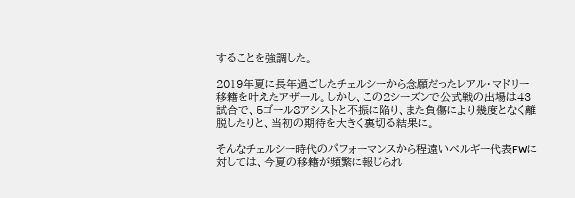することを強調した。

2019年夏に長年過ごしたチェルシーから念願だったレアル・マドリー移籍を叶えたアザール。しかし、この2シーズンで公式戦の出場は43試合で、5ゴール8アシストと不振に陥り、また負傷により幾度となく離脱したりと、当初の期待を大きく裏切る結果に。

そんなチェルシー時代のパフォーマンスから程遠いベルギー代表FWに対しては、今夏の移籍が頻繁に報じられ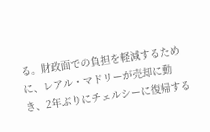る。財政面での負担を軽減するために、レアル・マドリーが売却に動き、2年ぶりにチェルシーに復帰する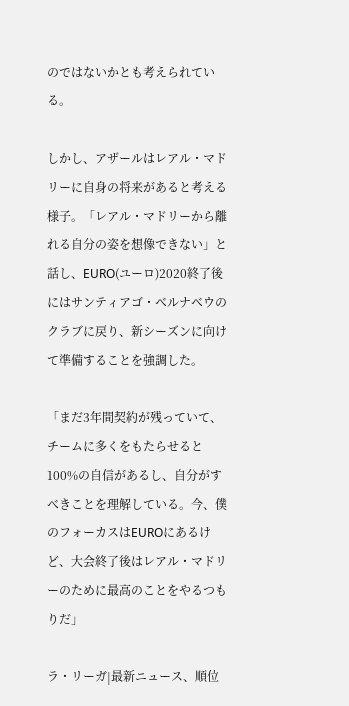のではないかとも考えられている。

しかし、アザールはレアル・マドリーに自身の将来があると考える様子。「レアル・マドリーから離れる自分の姿を想像できない」と話し、EURO(ユーロ)2020終了後にはサンティアゴ・ベルナベウのクラブに戻り、新シーズンに向けて準備することを強調した。

「まだ3年間契約が残っていて、チームに多くをもたらせると100%の自信があるし、自分がすべきことを理解している。今、僕のフォーカスはEUROにあるけど、大会終了後はレアル・マドリーのために最高のことをやるつもりだ」

ラ・リーガ|最新ニュース、順位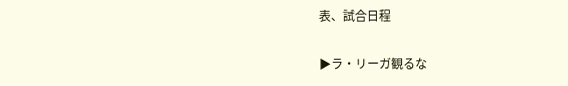表、試合日程

▶ラ・リーガ観るな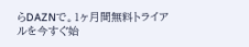らDAZNで。1ヶ月間無料トライアルを今すぐ始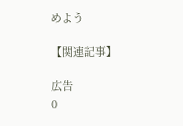めよう

【関連記事】

広告
0